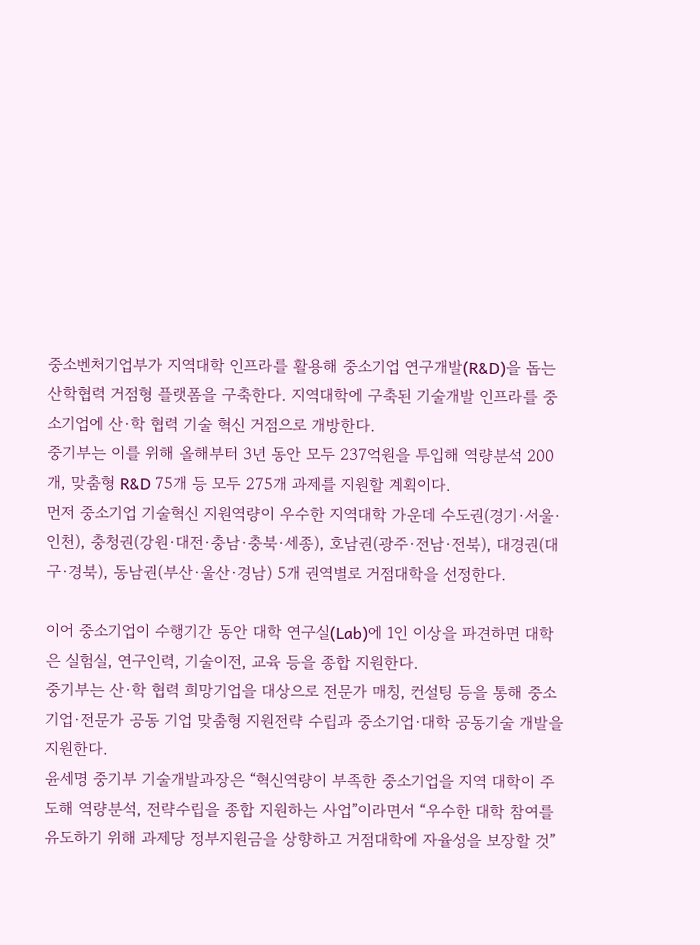중소벤처기업부가 지역대학 인프라를 활용해 중소기업 연구개발(R&D)을 돕는 산학협력 거점형 플랫폼을 구축한다. 지역대학에 구축된 기술개발 인프라를 중소기업에 산·학 협력 기술 혁신 거점으로 개방한다.
중기부는 이를 위해 올해부터 3년 동안 모두 237억원을 투입해 역량분석 200개, 맞춤형 R&D 75개 등 모두 275개 과제를 지원할 계획이다.
먼저 중소기업 기술혁신 지원역량이 우수한 지역대학 가운데 수도권(경기·서울·인천), 충청권(강원·대전·충남·충북·세종), 호남권(광주·전남·전북), 대경권(대구·경북), 동남권(부산·울산·경남) 5개 권역별로 거점대학을 선정한다.

이어 중소기업이 수행기간 동안 대학 연구실(Lab)에 1인 이상을 파견하면 대학은 실험실, 연구인력, 기술이전, 교육 등을 종합 지원한다.
중기부는 산·학 협력 희망기업을 대상으로 전문가 매칭, 컨설팅 등을 통해 중소기업·전문가 공동 기업 맞춤형 지원전략 수립과 중소기업·대학 공동기술 개발을 지원한다.
윤세명 중기부 기술개발과장은 “혁신역량이 부족한 중소기업을 지역 대학이 주도해 역량분석, 전략수립을 종합 지원하는 사업”이라면서 “우수한 대학 참여를 유도하기 위해 과제당 정부지원금을 상향하고 거점대학에 자율성을 보장할 것”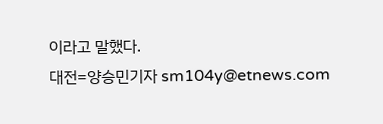이라고 말했다.
대전=양승민기자 sm104y@etnews.com